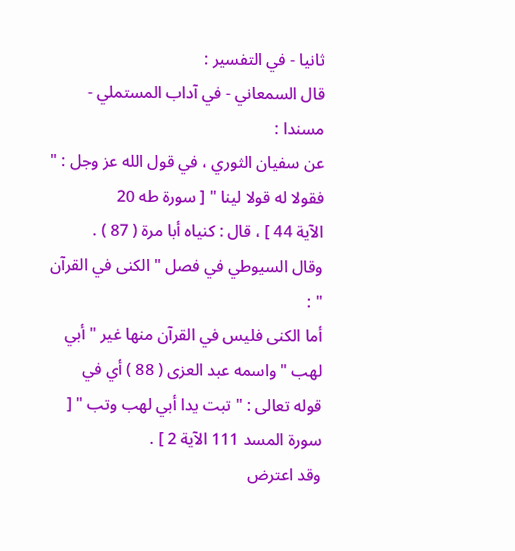ثانيا - في التفسير :
قال السمعاني - في آداب المستملي - مسندا :
عن سفيان الثوري ، في قول الله عز وجل : " فقولا له قولا لينا " [ سورة طه 20
الآية 44 ] ، قال : كنياه أبا مرة ( 87 ) .
وقال السيوطي في فصل " الكنى في القرآن " :
أما الكنى فليس في القرآن منها غير " أبي لهب " واسمه عبد العزى ( 88 ) أي في
قوله تعالى : " تبت يدا أبي لهب وتب " [ سورة المسد 111 الآية 2 ] .
وقد اعترض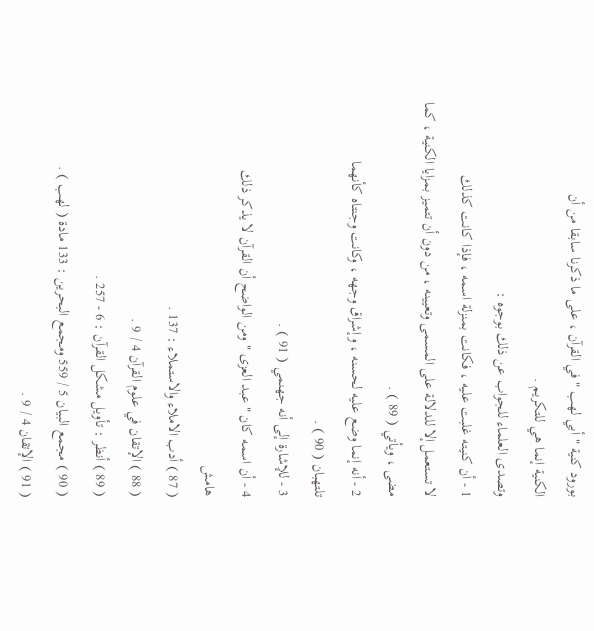بورود كنية " أبي لهب " في القرآن ، على ما ذكرنا سابقا من أن
الكنية إنما هي للتكريم .
وتصدى العلماء للجواب عن ذلك بوجوه :
1 - أن كنيته غلبت عليه ، فكانت بمنزلة اسمه ، فإذا كانت كذلك
لا تستعمل إلا للدلالة على المسمى وتعيينه ، من دون أن تتميز بمزايا الكنية ، كما
مضى ، ويأتي ( 89 ) .
2 - أنه إنما وضع عليه لحسنه ، وإشراق وجهه ، وكانت وجنتاه كأنهما
تلتهبان ( 90 ) .
3 - للإشارة إلى أنه جهنمي ( 91 ) .
4 - أن اسمه كان " عبد العزى " ومن الواضح أن القرآن لا يذكر ذلك
هامش
( 87 ) أدب الاملاء والاستملاء : 137 .
( 88 ) الإتقان في علوم القرآن 4 / 9 .
( 89 ) أنظر : تأويل مشكل القرآن : 6 - 257 .
( 90 ) مجمع البيان 5 / 559 ومجمع البحرين : 133 مادة ( لهب ) .
( 91 ) الإتقان 4 / 9 .